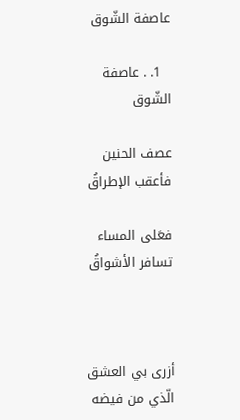عاصفة الشّوق

  1. . عاصفة الشّوق

عصف الحنين فأعقب الإطراقُ

فعَلى المساء تسافر الأشواقُ



أزرى بي العشق الّذي من فيضه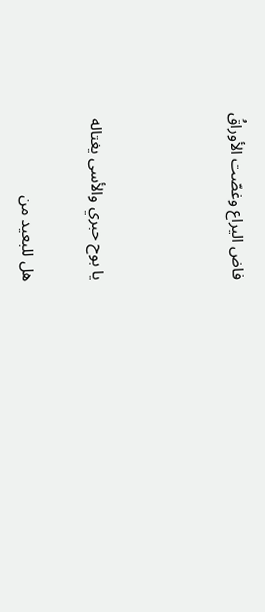فاض اليراع وغصّت الأوراقُ



يا بوح حبري والأسى يغتاله

هل للبعيد من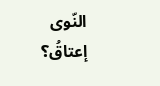النّوى إعتاقُ؟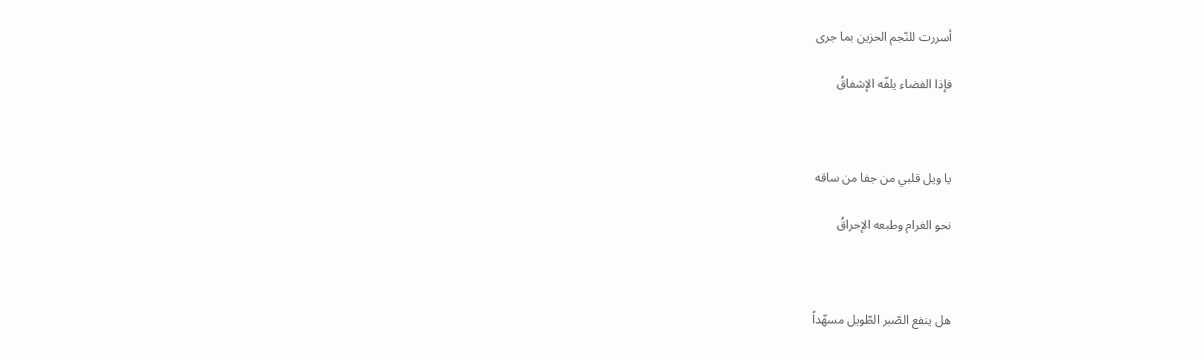أسررت للنّجم الحزين بما جرى

فإذا الفضاء يلفّه الإشفاقُ



يا ويل قلبي من جفا من ساقه

نحو الغرام وطبعه الإحراقُ



هل ينفع الصّبر الطّويل مسهّداً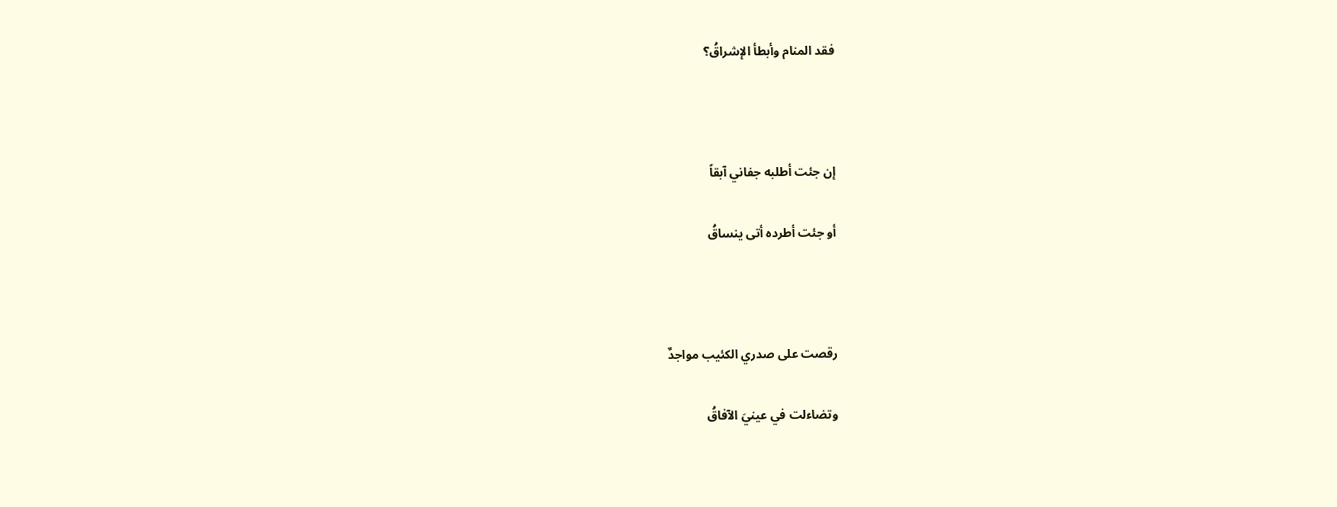فقد المنام وأبطأ الإشراقُ؟



إن جئت أطلبه جفاني آبقاً

أو جئت أطرده أتى ينساقُ



رقصت على صدري الكئيب مواجدٌ

وتضاءلت في عينيَ الآفاقُ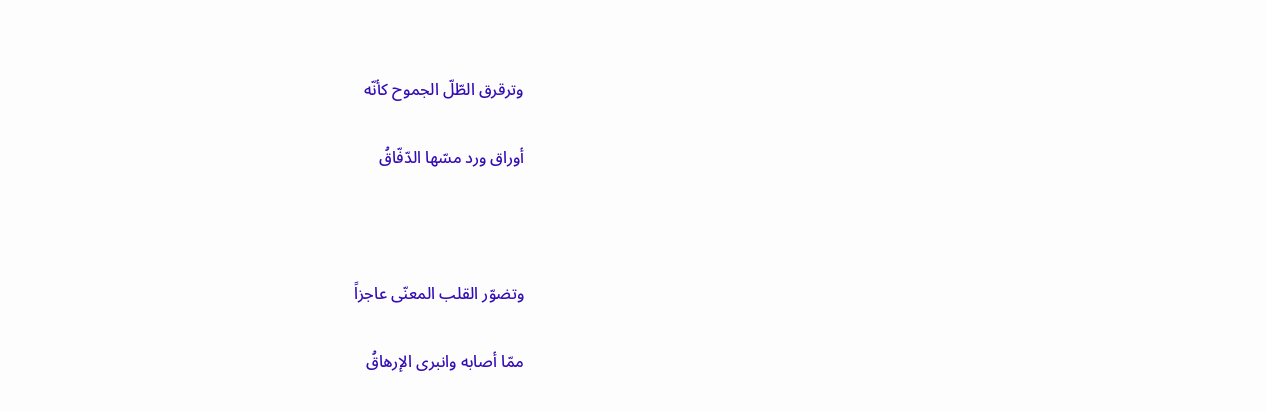وترقرق الطّلّ الجموح كأنّه

أوراق ورد مسّها الدّفّاقُ



وتضوّر القلب المعنّى عاجزاً

ممّا أصابه وانبرى الإرهاقُ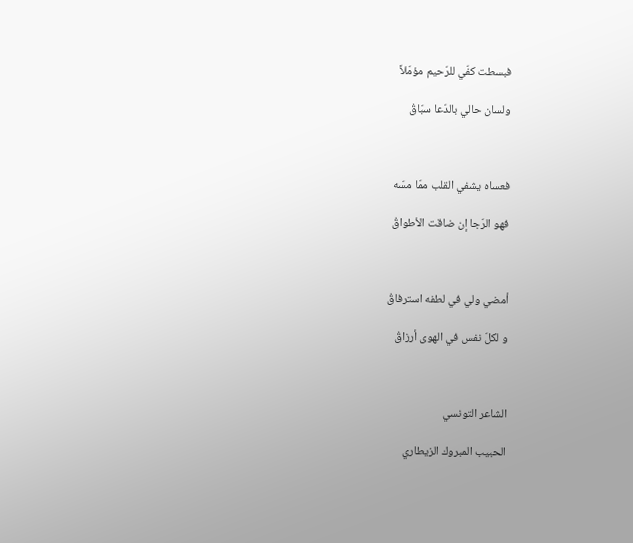فبسطت كفّي للرّحيم مؤمّلاً

ولسان حالي بالدّعا سبّاقُ



فعساه يشفي القلب ممّا مسّه

فهو الرّجا إن ضاقت الأطواقُ



أمضي ولي في لطفه استرفاقُ

و لكلّ نفس في الهوى أرزاقُ



الشاعر التونسي

الحبيب المبروك الزيطاري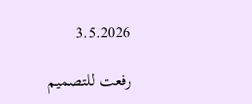3.5.2026

رفعت للتصميم